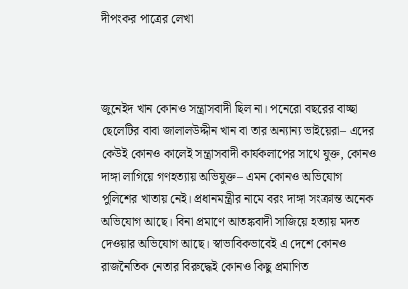দীপংকর পাত্রের লেখা



জুনেইদ খান কোনও সন্ত্রাসবাদী ছিল না। পনেরো বছরের বাচ্ছা ছেলেটির বাবা জালালউদ্দীন খান বা তার অন্যান্য ভাইয়েরা– এদের কেউই কোনও কালেই সন্ত্রাসবাদী কার্যকলাপের সাথে যুক্ত, কোনও দাঙ্গা লাগিয়ে গণহত্যায় অভিযুক্ত– এমন কোনও অভিযোগ পুলিশের খাতায় নেই। প্রধানমন্ত্রীর নামে বরং দাঙ্গা সংক্রান্ত অনেক অভিযোগ আছে। বিনা প্রমাণে আতঙ্কবাদী সাজিয়ে হত্যায় মদত দেওয়ার অভিযোগ আছে। স্বাভাবিকভাবেই এ দেশে কোনও রাজনৈতিক নেতার বিরুদ্ধেই কোনও কিছু প্রমাণিত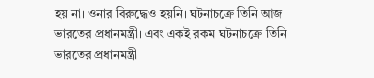হয় না। ওনার বিরুদ্ধেও হয়নি। ঘটনাচক্রে তিনি আজ ভারতের প্রধানমন্ত্রী। এবং একই রকম ঘটনাচক্রে তিনি ভারতের প্রধানমন্ত্রী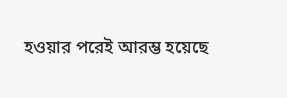হওয়ার পরেই আরম্ভ হয়েছে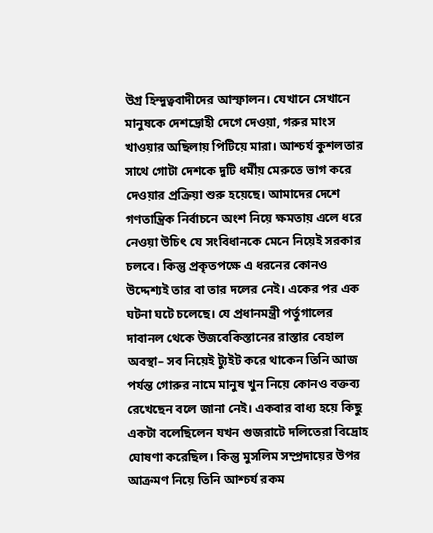উগ্র হিন্দুত্ববাদীদের আস্ফালন। যেখানে সেখানে মানুষকে দেশদ্রোহী দেগে দেওয়া, গরুর মাংস খাওয়ার অছিলায় পিটিয়ে মারা। আশ্চর্য কুশলতার সাথে গোটা দেশকে দুটি ধর্মীয় মেরুতে ভাগ করে দেওয়ার প্রক্রিয়া শুরু হয়েছে। আমাদের দেশে গণতান্ত্রিক নির্বাচনে অংশ নিয়ে ক্ষমতায় এলে ধরে নেওয়া উচিৎ যে সংবিধানকে মেনে নিয়েই সরকার চলবে। কিন্তু প্রকৃতপক্ষে এ ধরনের কোনও উদ্দেশ্যই তার বা তার দলের নেই। একের পর এক ঘটনা ঘটে চলেছে। যে প্রধানমন্ত্রী পর্তুগালের দাবানল থেকে উজবেকিস্তানের রাস্তার বেহাল অবস্থা– সব নিয়েই ট্যুইট করে থাকেন তিনি আজ পর্যন্ত গোরুর নামে মানুষ খুন নিয়ে কোনও বক্তব্য রেখেছেন বলে জানা নেই। একবার বাধ্য হয়ে কিছু একটা বলেছিলেন যখন গুজরাটে দলিতেরা বিদ্রোহ ঘোষণা করেছিল। কিন্তু মুসলিম সম্প্রদায়ের উপর আক্রমণ নিয়ে তিনি আশ্চর্য রকম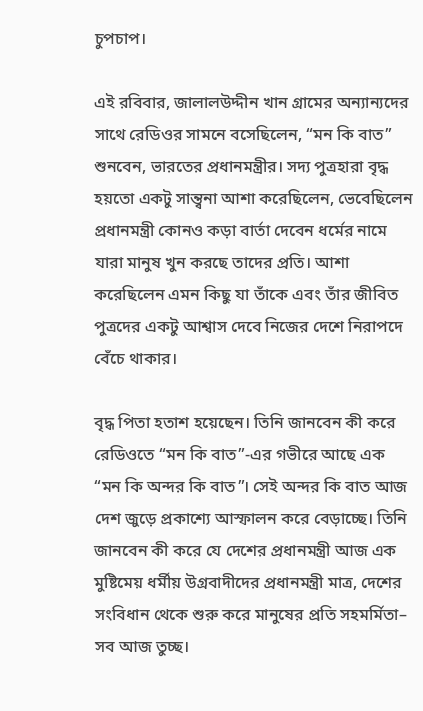চুপচাপ।

এই রবিবার, জালালউদ্দীন খান গ্রামের অন্যান্যদের সাথে রেডিওর সামনে বসেছিলেন, “মন কি বাত” শুনবেন, ভারতের প্রধানমন্ত্রীর। সদ্য পুত্রহারা বৃদ্ধ হয়তো একটু সান্ত্বনা আশা করেছিলেন, ভেবেছিলেন প্রধানমন্ত্রী কোনও কড়া বার্তা দেবেন ধর্মের নামে যারা মানুষ খুন করছে তাদের প্রতি। আশা করেছিলেন এমন কিছু যা তাঁকে এবং তাঁর জীবিত পুত্রদের একটু আশ্বাস দেবে নিজের দেশে নিরাপদে বেঁচে থাকার।

বৃদ্ধ পিতা হতাশ হয়েছেন। তিনি জানবেন কী করে রেডিওতে “মন কি বাত”-এর গভীরে আছে এক “মন কি অন্দর কি বাত”। সেই অন্দর কি বাত আজ দেশ জুড়ে প্রকাশ্যে আস্ফালন করে বেড়াচ্ছে। তিনি জানবেন কী করে যে দেশের প্রধানমন্ত্রী আজ এক মুষ্টিমেয় ধর্মীয় উগ্রবাদীদের প্রধানমন্ত্রী মাত্র, দেশের সংবিধান থেকে শুরু করে মানুষের প্রতি সহমর্মিতা– সব আজ তুচ্ছ।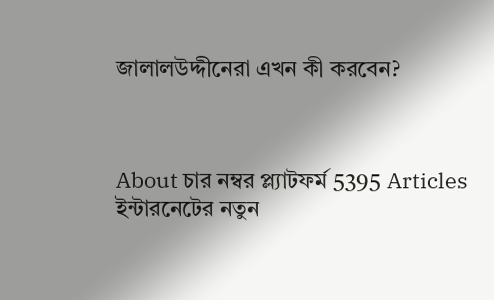জালালউদ্দীনেরা এখন কী করবেন?



About চার নম্বর প্ল্যাটফর্ম 5395 Articles
ইন্টারনেটের নতুন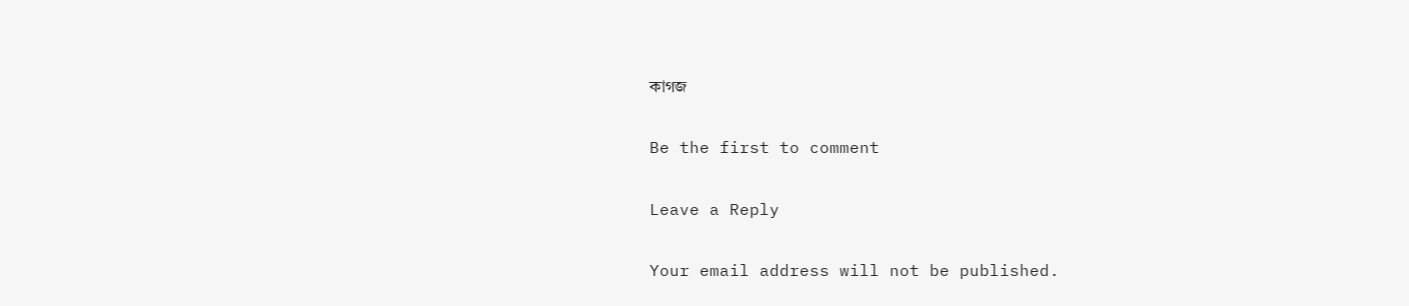কাগজ

Be the first to comment

Leave a Reply

Your email address will not be published.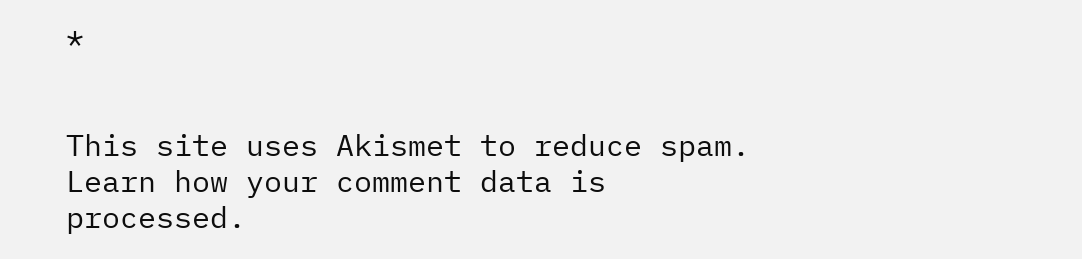*


This site uses Akismet to reduce spam. Learn how your comment data is processed.